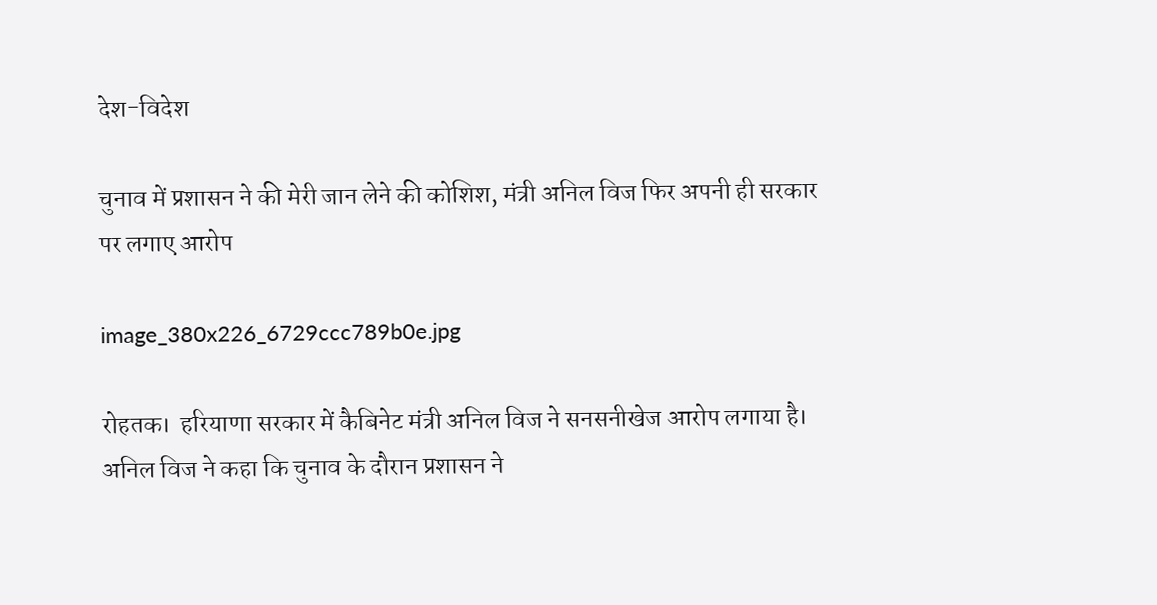देश-विदेश

चुनाव में प्रशासन ने की मेरी जान लेने की कोशिश, मंत्री अनिल विज फिर अपनी ही सरकार पर लगाए आरोप

image_380x226_6729ccc789b0e.jpg

रोहतक।  हरियाणा सरकार में कैबिनेट मंत्री अनिल विज ने सनसनीखेज आरोप लगाया है। अनिल विज ने कहा कि चुनाव के दौरान प्रशासन ने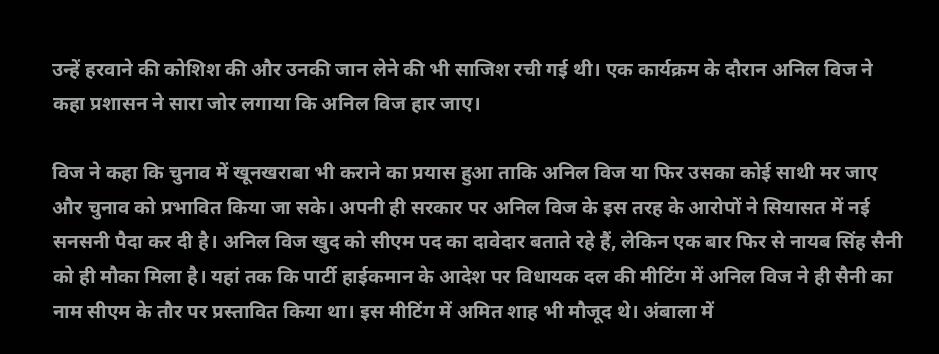उन्हें हरवाने की कोशिश की और उनकी जान लेने की भी साजिश रची गई थी। एक कार्यक्रम के दौरान अनिल विज ने कहा प्रशासन ने सारा जोर लगाया कि अनिल विज हार जाए।

विज ने कहा कि चुनाव में खूनखराबा भी कराने का प्रयास हुआ ताकि अनिल विज या फिर उसका कोई साथी मर जाए और चुनाव को प्रभावित किया जा सके। अपनी ही सरकार पर अनिल विज के इस तरह के आरोपों ने सियासत में नई सनसनी पैदा कर दी है। अनिल विज खुद को सीएम पद का दावेदार बताते रहे हैं, लेकिन एक बार फिर से नायब सिंह सैनी को ही मौका मिला है। यहां तक कि पार्टी हाईकमान के आदेश पर विधायक दल की मीटिंग में अनिल विज ने ही सैनी का नाम सीएम के तौर पर प्रस्तावित किया था। इस मीटिंग में अमित शाह भी मौजूद थे। अंबाला में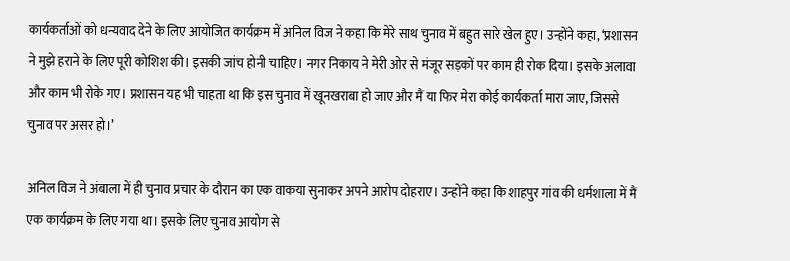कार्यकर्ताओं को धन्यवाद देने के लिए आयोजित कार्यक्रम में अनिल विज ने कहा कि मेरे साथ चुनाव में बहुत सारे खेल हुए। उन्होंने कहा, ‘प्रशासन ने मुझे हराने के लिए पूरी कोशिश की। इसकी जांच होनी चाहिए। नगर निकाय ने मेरी ओर से मंजूर सड़कों पर काम ही रोक दिया। इसके अलावा और काम भी रोके गए। प्रशासन यह भी चाहता था कि इस चुनाव में खूनखराबा हो जाए और मैं या फिर मेरा कोई कार्यकर्ता मारा जाए, जिससे चुनाव पर असर हो।’

अनिल विज ने अंबाला में ही चुनाव प्रचार के दौरान का एक वाकया सुनाकर अपने आरोप दोहराए। उन्होंने कहा कि शाहपुर गांव की धर्मशाला में मैं एक कार्यक्रम के लिए गया था। इसके लिए चुनाव आयोग से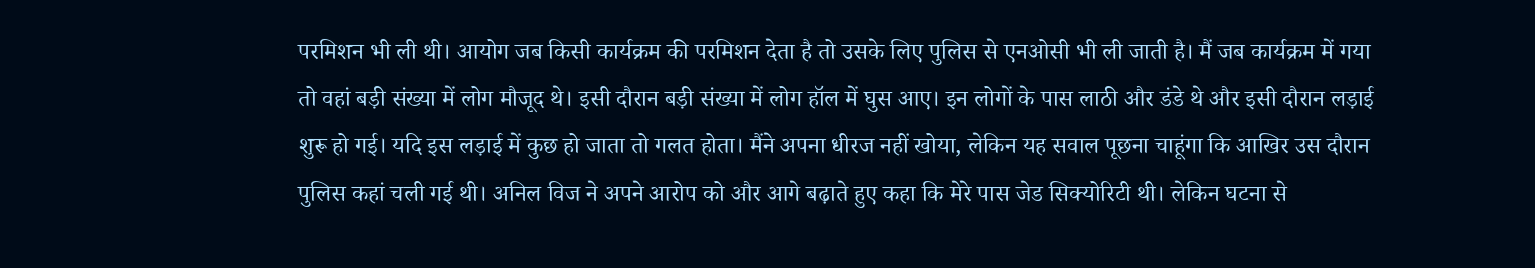परमिशन भी ली थी। आयोग जब किसी कार्यक्रम की परमिशन देता है तो उसके लिए पुलिस से एनओसी भी ली जाती है। मैं जब कार्यक्रम में गया तो वहां बड़ी संख्या में लोग मौजूद थे। इसी दौरान बड़ी संख्या में लोग हॉल में घुस आए। इन लोगों के पास लाठी और डंडे थे और इसी दौरान लड़ाई शुरू हो गई। यदि इस लड़ाई में कुछ हो जाता तो गलत होता। मैंने अपना धीरज नहीं खोया, लेकिन यह सवाल पूछना चाहूंगा कि आखिर उस दौरान पुलिस कहां चली गई थी। अनिल विज ने अपने आरोप को और आगे बढ़ाते हुए कहा कि मेरे पास जेड सिक्योरिटी थी। लेकिन घटना से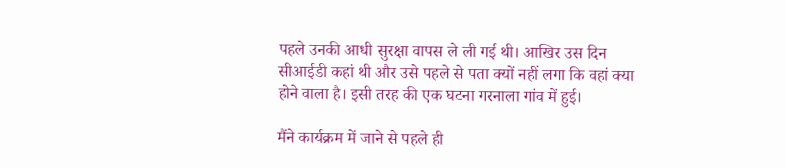पहले उनकी आधी सुरक्षा वापस ले ली गई थी। आखिर उस दिन सीआईडी कहां थी और उसे पहले से पता क्यों नहीं लगा कि वहां क्या होने वाला है। इसी तरह की एक घटना गरनाला गांव में हुई।

मैंने कार्यक्रम में जाने से पहले ही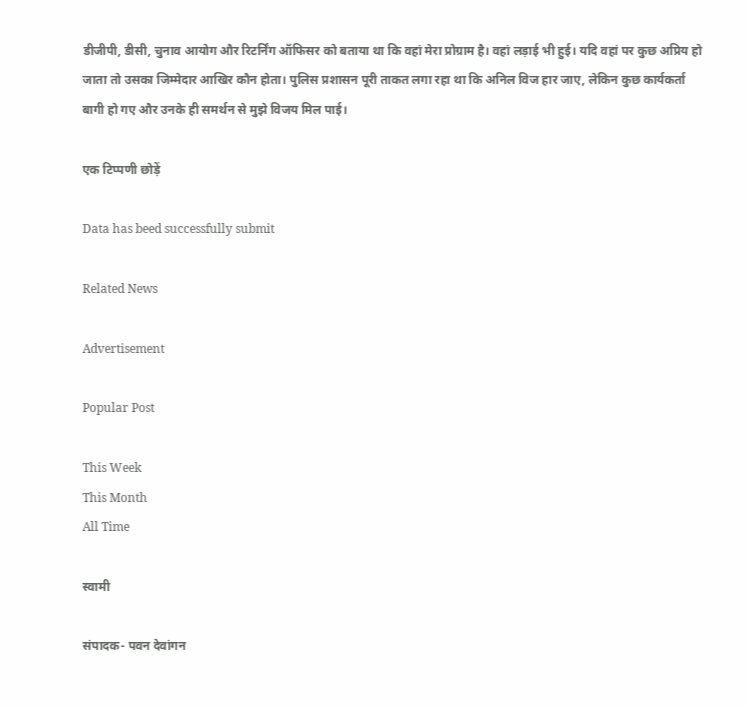डीजीपी, डीसी, चुनाव आयोग और रिटर्निंग ऑफिसर को बताया था कि वहां मेरा प्रोग्राम है। वहां लड़ाई भी हुई। यदि वहां पर कुछ अप्रिय हो जाता तो उसका जिम्मेदार आखिर कौन होता। पुलिस प्रशासन पूरी ताकत लगा रहा था कि अनिल विज हार जाए, लेकिन कुछ कार्यकर्ता बागी हो गए और उनके ही समर्थन से मुझे विजय मिल पाई।

एक टिप्पणी छोड़ें

Data has beed successfully submit

Related News

Advertisement

Popular Post

This Week
This Month
All Time

स्वामी

संपादक- पवन देवांगन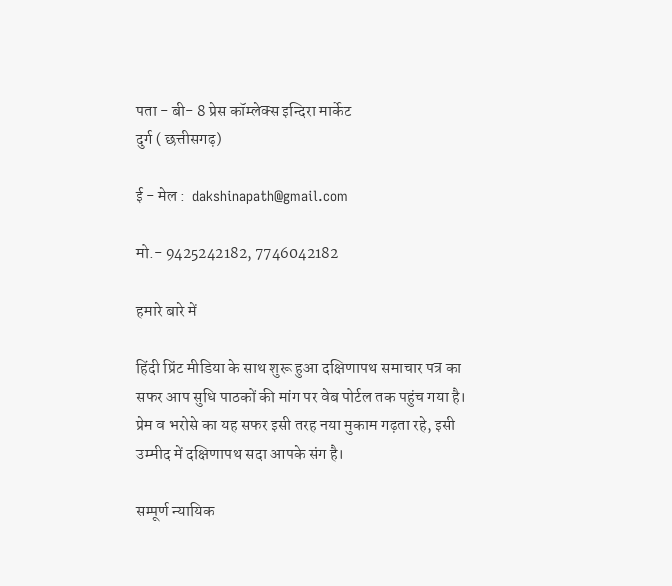पता - बी- 8 प्रेस कॉम्लेक्स इन्दिरा मार्केट
दुर्ग ( छत्तीसगढ़)

ई - मेल :  dakshinapath@gmail.com

मो.- 9425242182, 7746042182

हमारे बारे में

हिंदी प्रिंट मीडिया के साथ शुरू हुआ दक्षिणापथ समाचार पत्र का सफर आप सुधि पाठकों की मांग पर वेब पोर्टल तक पहुंच गया है। प्रेम व भरोसे का यह सफर इसी तरह नया मुकाम गढ़ता रहे, इसी उम्मीद में दक्षिणापथ सदा आपके संग है।

सम्पूर्ण न्यायिक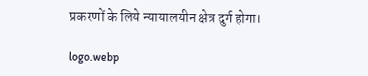प्रकरणों के लिये न्यायालयीन क्षेत्र दुर्ग होगा।

logo.webp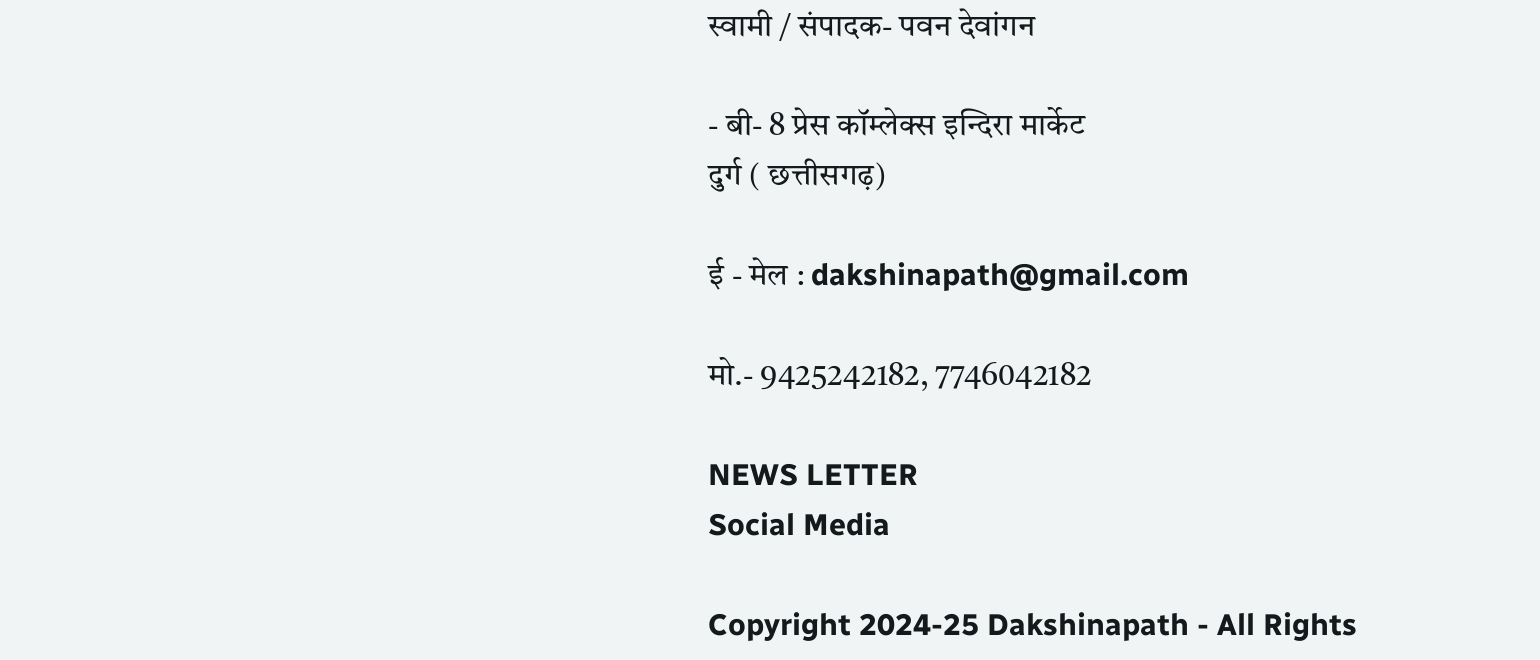स्वामी / संपादक- पवन देवांगन

- बी- 8 प्रेस कॉम्लेक्स इन्दिरा मार्केट
दुर्ग ( छत्तीसगढ़)

ई - मेल : dakshinapath@gmail.com

मो.- 9425242182, 7746042182

NEWS LETTER
Social Media

Copyright 2024-25 Dakshinapath - All Rights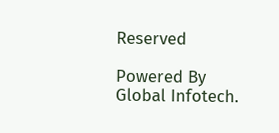Reserved

Powered By Global Infotech.